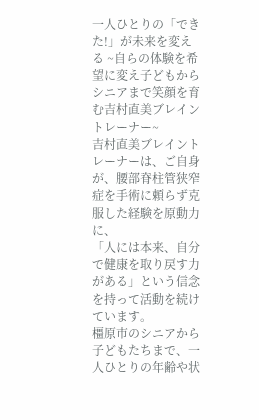一人ひとりの「できた!」が未来を変える ~自らの体験を希望に変え子どもからシニアまで笑顔を育む吉村直美ブレイントレーナー~
吉村直美ブレイントレーナーは、ご自身が、腰部脊柱管狭窄症を手術に頼らず克服した経験を原動力に、
「人には本来、自分で健康を取り戻す力がある」という信念を持って活動を続けています。
橿原市のシニアから子どもたちまで、一人ひとりの年齢や状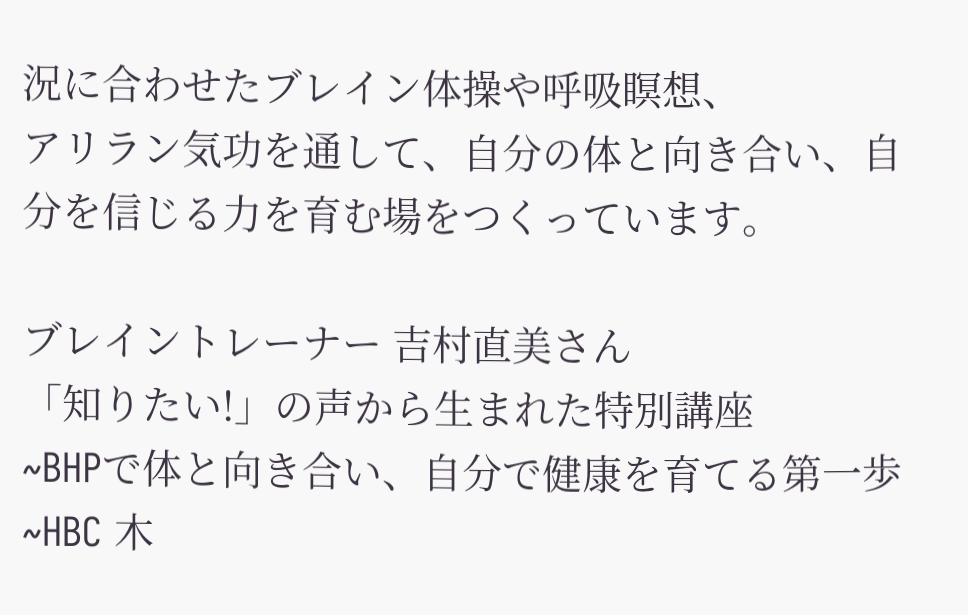況に合わせたブレイン体操や呼吸瞑想、
アリラン気功を通して、自分の体と向き合い、自分を信じる力を育む場をつくっています。

ブレイントレーナー 吉村直美さん
「知りたい!」の声から生まれた特別講座
~BHPで体と向き合い、自分で健康を育てる第一歩~HBC 木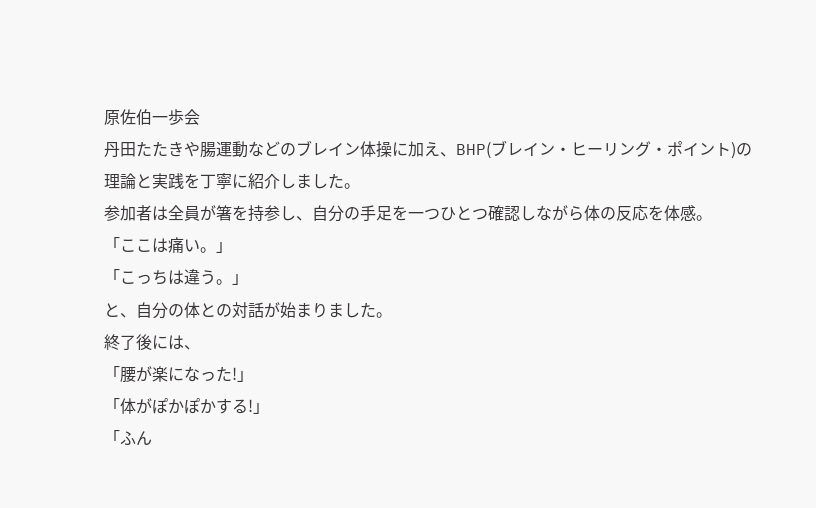原佐伯一歩会
丹田たたきや腸運動などのブレイン体操に加え、BHP(ブレイン・ヒーリング・ポイント)の
理論と実践を丁寧に紹介しました。
参加者は全員が箸を持参し、自分の手足を一つひとつ確認しながら体の反応を体感。
「ここは痛い。」
「こっちは違う。」
と、自分の体との対話が始まりました。
終了後には、
「腰が楽になった!」
「体がぽかぽかする!」
「ふん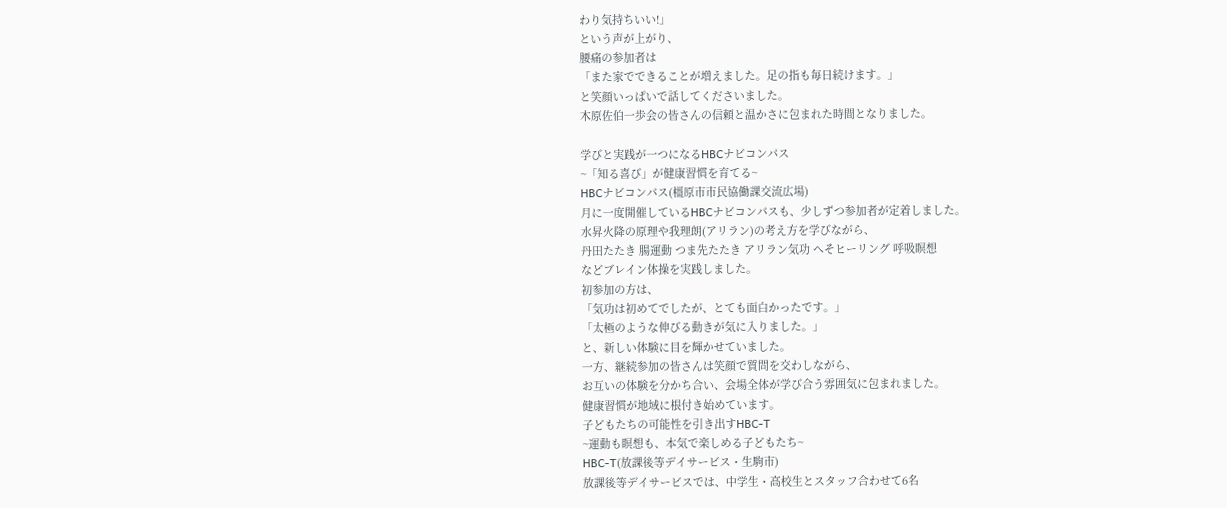わり気持ちいい!」
という声が上がり、
腰痛の参加者は
「また家でできることが増えました。足の指も毎日続けます。」
と笑顔いっぱいで話してくださいました。
木原佐伯一歩会の皆さんの信頼と温かさに包まれた時間となりました。

学びと実践が一つになるHBCナビコンパス
~「知る喜び」が健康習慣を育てる~
HBCナビコンパス(橿原市市民協働課交流広場)
月に一度開催しているHBCナビコンパスも、少しずつ参加者が定着しました。
水昇火降の原理や我理朗(アリラン)の考え方を学びながら、
丹田たたき 腸運動 つま先たたき アリラン気功 へそヒーリング 呼吸瞑想
などブレイン体操を実践しました。
初参加の方は、
「気功は初めてでしたが、とても面白かったです。」
「太極のような伸びる動きが気に入りました。」
と、新しい体験に目を輝かせていました。
一方、継続参加の皆さんは笑顔で質問を交わしながら、
お互いの体験を分かち合い、会場全体が学び合う雰囲気に包まれました。
健康習慣が地域に根付き始めています。
子どもたちの可能性を引き出すHBC-T
~運動も瞑想も、本気で楽しめる子どもたち~
HBC-T(放課後等デイサービス・生駒市)
放課後等デイサービスでは、中学生・高校生とスタッフ合わせて6名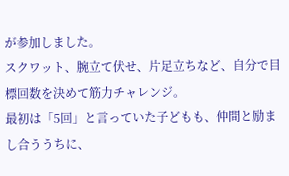が参加しました。
スクワット、腕立て伏せ、片足立ちなど、自分で目標回数を決めて筋力チャレンジ。
最初は「5回」と言っていた子どもも、仲間と励まし合ううちに、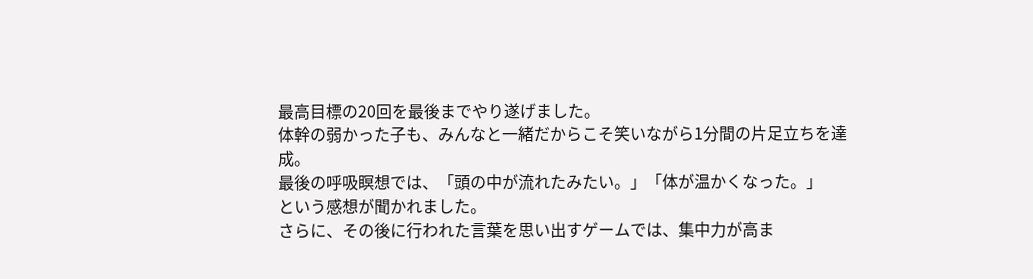最高目標の20回を最後までやり遂げました。
体幹の弱かった子も、みんなと一緒だからこそ笑いながら1分間の片足立ちを達成。
最後の呼吸瞑想では、「頭の中が流れたみたい。」「体が温かくなった。」
という感想が聞かれました。
さらに、その後に行われた言葉を思い出すゲームでは、集中力が高ま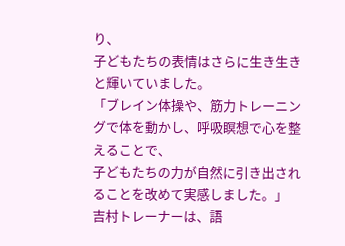り、
子どもたちの表情はさらに生き生きと輝いていました。
「ブレイン体操や、筋力トレーニングで体を動かし、呼吸瞑想で心を整えることで、
子どもたちの力が自然に引き出されることを改めて実感しました。」
吉村トレーナーは、語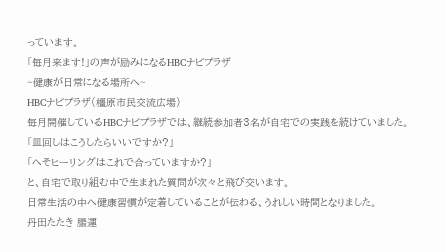っています。
「毎月来ます!」の声が励みになるHBCナビプラザ
~健康が日常になる場所へ~
HBCナビプラザ(橿原市民交流広場)
毎月開催しているHBCナビプラザでは、継続参加者3名が自宅での実践を続けていました。
「皿回しはこうしたらいいですか?」
「へそヒーリングはこれで合っていますか?」
と、自宅で取り組む中で生まれた質問が次々と飛び交います。
日常生活の中へ健康習慣が定着していることが伝わる、うれしい時間となりました。
丹田たたき 腸運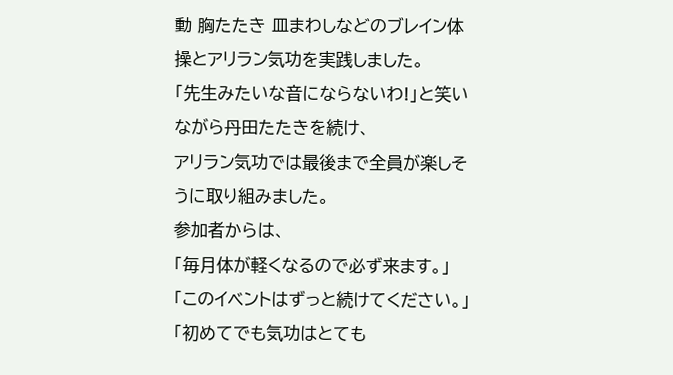動 胸たたき 皿まわしなどのブレイン体操とアリラン気功を実践しました。
「先生みたいな音にならないわ!」と笑いながら丹田たたきを続け、
アリラン気功では最後まで全員が楽しそうに取り組みました。
参加者からは、
「毎月体が軽くなるので必ず来ます。」
「このイベントはずっと続けてください。」
「初めてでも気功はとても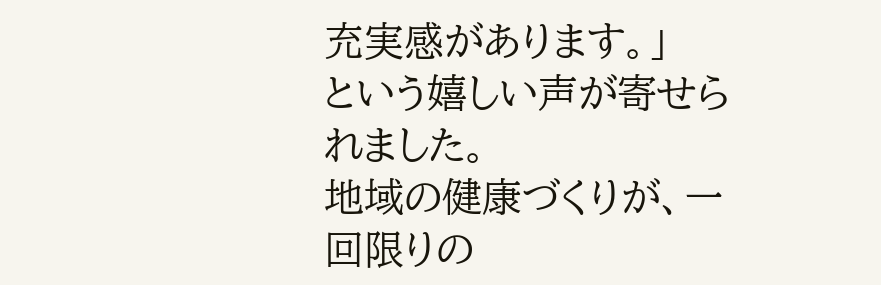充実感があります。」
という嬉しい声が寄せられました。
地域の健康づくりが、一回限りの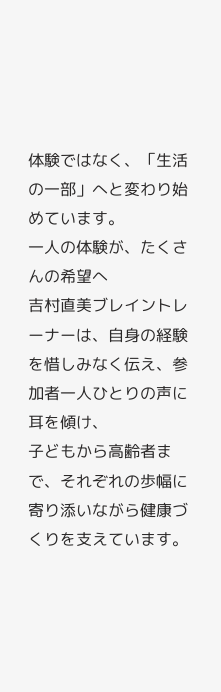体験ではなく、「生活の一部」へと変わり始めています。
一人の体験が、たくさんの希望へ
吉村直美ブレイントレーナーは、自身の経験を惜しみなく伝え、参加者一人ひとりの声に耳を傾け、
子どもから高齢者まで、それぞれの歩幅に寄り添いながら健康づくりを支えています。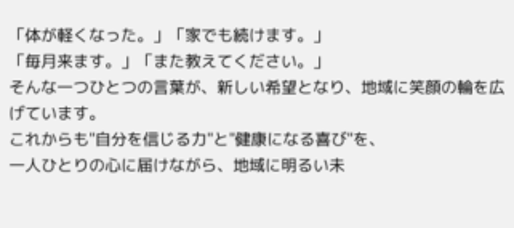「体が軽くなった。」「家でも続けます。」
「毎月来ます。」「また教えてください。」
そんな一つひとつの言葉が、新しい希望となり、地域に笑顔の輪を広げています。
これからも"自分を信じる力"と"健康になる喜び"を、
一人ひとりの心に届けながら、地域に明るい未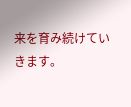来を育み続けていきます。